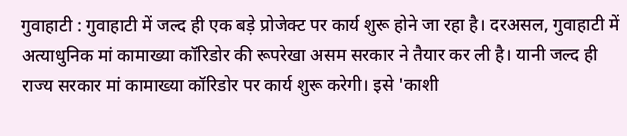गुवाहाटी : गुवाहाटी में जल्द ही एक बड़े प्रोजेक्ट पर कार्य शुरू होने जा रहा है। दरअसल, गुवाहाटी में अत्याधुनिक मां कामाख्या कॉरिडोर की रूपरेखा असम सरकार ने तैयार कर ली है। यानी जल्द ही राज्य सरकार मां कामाख्या कॉरिडोर पर कार्य शुरू करेगी। इसे 'काशी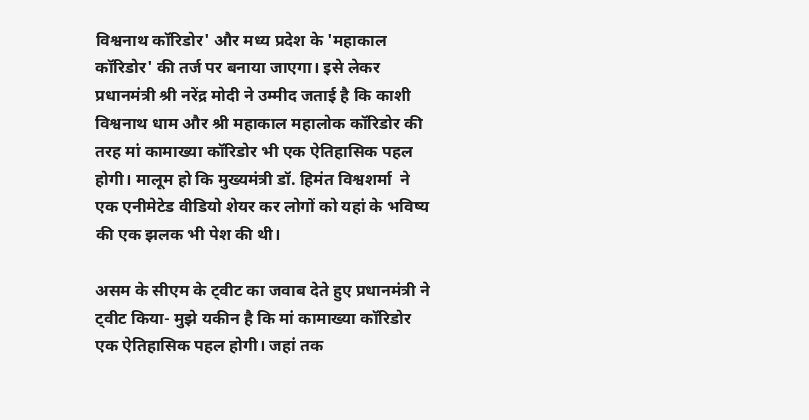विश्वनाथ कॉरिडोर' और मध्य प्रदेश के 'महाकाल कॉरिडोर' की तर्ज पर बनाया जाएगा। इसे लेकर प्रधानमंत्री श्री नरेंद्र मोदी ने उम्मीद जताई है कि काशी विश्वनाथ धाम और श्री महाकाल महालोक कॉरिडोर की तरह मां कामाख्या कॉरिडोर भी एक ऐतिहासिक पहल होगी। मालूम हो कि मुख्यमंत्री डॉ. हिमंत विश्वशर्मा  ने एक एनीमेटेड वीडियो शेयर कर लोगों को यहां के भविष्य की एक झलक भी पेश की थी।

असम के सीएम के ट्वीट का जवाब देते हुए प्रधानमंत्री ने ट्वीट किया- मुझे यकीन है कि मां कामाख्या कॉरिडोर एक ऐतिहासिक पहल होगी। जहां तक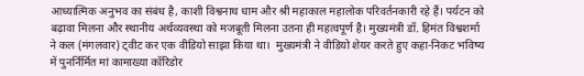आध्यात्मिक अनुभव का संबंध है, काशी विश्वनाथ धाम और श्री महाकाल महालोक परिवर्तनकारी रहे हैं। पर्यटन को बढ़ावा मिलना और स्थानीय अर्थव्यवस्था को मजबूती मिलना उतना ही महत्वपूर्ण है। मुख्यमंत्री डॉ. हिमंत विश्वशर्मा ने कल (मंगलवार) ट्वीट कर एक वीडियो साझा किया था।  मुख्यमंत्री ने वीडियो शेयर करते हुए कहा-निकट भविष्य में पुनर्निर्मित मां कामाख्या कॉरिडोर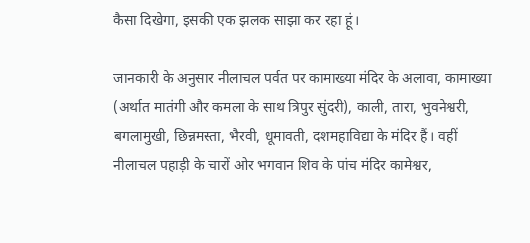कैसा दिखेगा, इसकी एक झलक साझा कर रहा हूं।

जानकारी के अनुसार नीलाचल पर्वत पर कामाख्या मंदिर के अलावा, कामाख्या (अर्थात मातंगी और कमला के साथ त्रिपुर सुंदरी), काली, तारा, भुवनेश्वरी, बगलामुखी, छिन्नमस्ता, भैरवी, धूमावती, दशमहाविद्या के मंदिर हैं। वहीं नीलाचल पहाड़ी के चारों ओर भगवान शिव के पांच मंदिर कामेश्वर,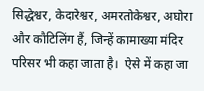सिद्धेश्वर, केदारेश्वर, अमरतोकेश्वर, अघोरा और कौटिलिंग हैं, जिन्हें कामाख्या मंदिर परिसर भी कहा जाता है।  ऐसे में कहा जा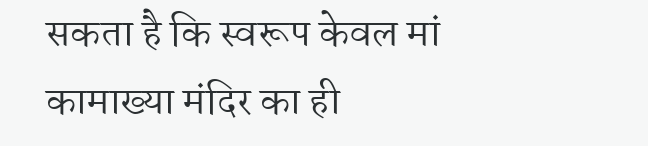सकता है कि स्वरूप केवल मां कामाख्या मंदिर का ही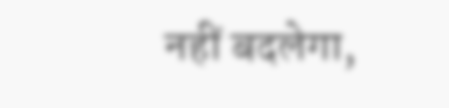नहीं बदलेगा,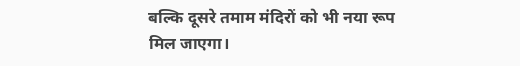बल्कि दूसरे तमाम मंदिरों को भी नया रूप मिल जाएगा।